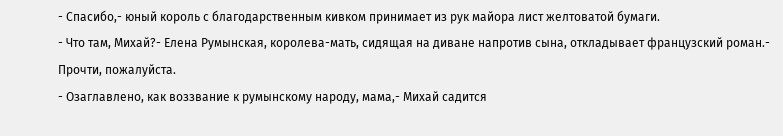- Спасибо,- юный король с благодарственным кивком принимает из рук майора лист желтоватой бумаги.
- Что там, Михай?- Елена Румынская, королева-мать, сидящая на диване напротив сына, откладывает французский роман.- Прочти, пожалуйста.
- Озаглавлено, как воззвание к румынскому народу, мама,- Михай садится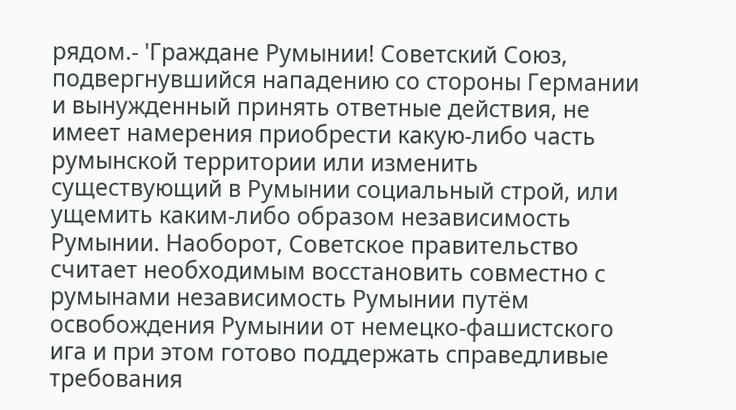рядом.- 'Граждане Румынии! Советский Союз, подвергнувшийся нападению со стороны Германии и вынужденный принять ответные действия, не имеет намерения приобрести какую-либо часть румынской территории или изменить существующий в Румынии социальный строй, или ущемить каким-либо образом независимость Румынии. Наоборот, Советское правительство считает необходимым восстановить совместно с румынами независимость Румынии путём освобождения Румынии от немецко-фашистского ига и при этом готово поддержать справедливые требования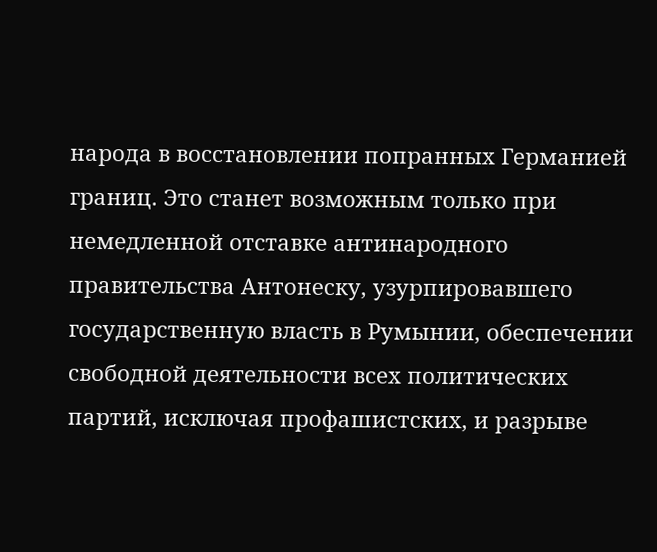народа в восстановлении попранных Германией границ. Это станет возможным только при немедленной отставке антинародного правительства Антонеску, узурпировавшего государственную власть в Румынии, обеспечении свободной деятельности всех политических партий, исключая профашистских, и разрыве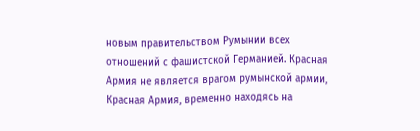новым правительством Румынии всех отношений с фашистской Германией. Красная Армия не является врагом румынской армии, Красная Армия, временно находясь на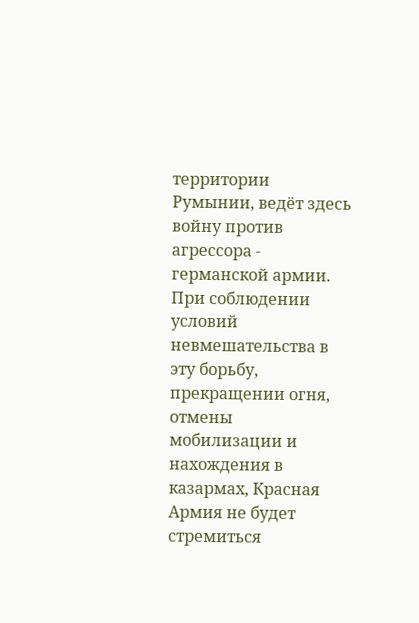территории Румынии, ведёт здесь войну против агрессора - германской армии. При соблюдении условий невмешательства в эту борьбу, прекращении огня, отмены мобилизации и нахождения в казармах, Красная Армия не будет стремиться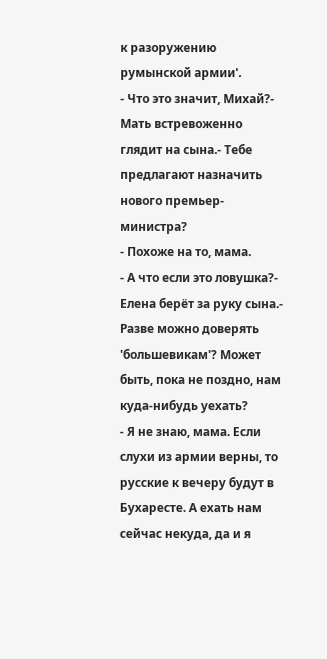к разоружению румынской армии'.
- Что это значит, Михай?- Мать встревоженно глядит на сына.- Тебе предлагают назначить нового премьер-министра?
- Похоже на то, мама.
- А что если это ловушка?- Елена берёт за руку сына.- Разве можно доверять 'большевикам'? Может быть, пока не поздно, нам куда-нибудь уехать?
- Я не знаю, мама. Если слухи из армии верны, то русские к вечеру будут в Бухаресте. А ехать нам сейчас некуда, да и я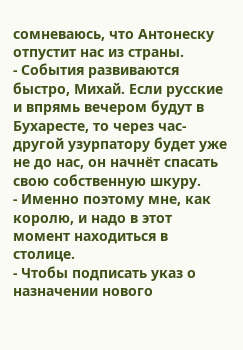сомневаюсь, что Антонеску отпустит нас из страны.
- События развиваются быстро, Михай. Если русские и впрямь вечером будут в Бухаресте, то через час-другой узурпатору будет уже не до нас, он начнёт спасать свою собственную шкуру.
- Именно поэтому мне, как королю, и надо в этот момент находиться в столице.
- Чтобы подписать указ о назначении нового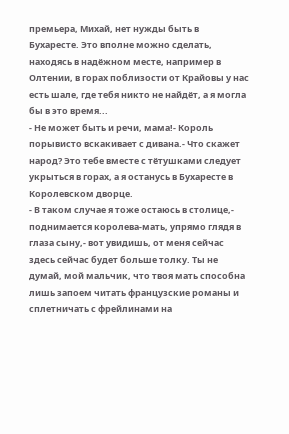премьера, Михай, нет нужды быть в Бухаресте. Это вполне можно сделать, находясь в надёжном месте, например в Олтении, в горах поблизости от Крайовы у нас есть шале, где тебя никто не найдёт, а я могла бы в это время...
- Не может быть и речи, мама!- Король порывисто вскакивает с дивана.- Что скажет народ? Это тебе вместе с тётушками следует укрыться в горах, а я останусь в Бухаресте в Королевском дворце.
- В таком случае я тоже остаюсь в столице,- поднимается королева-мать, упрямо глядя в глаза сыну,- вот увидишь, от меня сейчас здесь сейчас будет больше толку. Ты не думай, мой мальчик, что твоя мать способна лишь запоем читать французские романы и сплетничать с фрейлинами на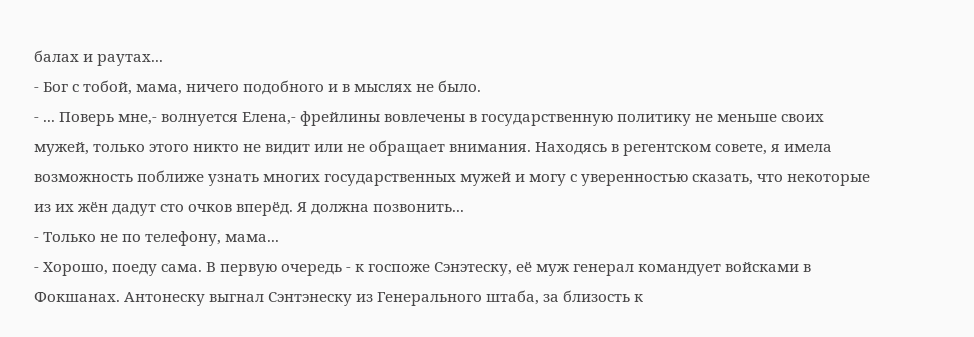балах и раутах...
- Бог с тобой, мама, ничего подобного и в мыслях не было.
- ... Поверь мне,- волнуется Елена,- фрейлины вовлечены в государственную политику не меньше своих мужей, только этого никто не видит или не обращает внимания. Находясь в регентском совете, я имела возможность поближе узнать многих государственных мужей и могу с уверенностью сказать, что некоторые из их жён дадут сто очков вперёд. Я должна позвонить...
- Только не по телефону, мама...
- Хорошо, поеду сама. В первую очередь - к госпоже Сэнэтеску, её муж генерал командует войсками в Фокшанах. Антонеску выгнал Сэнтэнеску из Генерального штаба, за близость к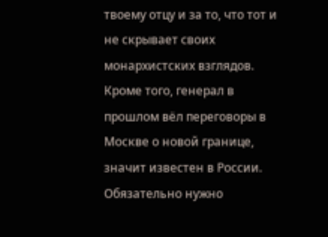твоему отцу и за то, что тот и не скрывает своих монархистских взглядов. Кроме того, генерал в прошлом вёл переговоры в Москве о новой границе, значит известен в России. Обязательно нужно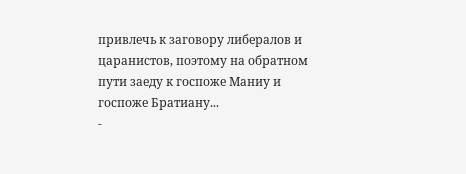привлечь к заговору либералов и царанистов, поэтому на обратном пути заеду к госпоже Маниу и госпоже Братиану...
-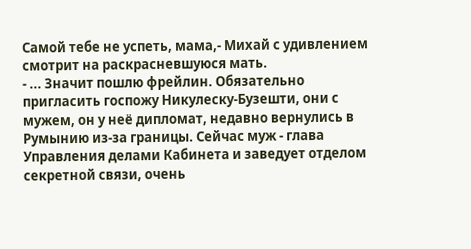Самой тебе не успеть, мама,- Михай с удивлением смотрит на раскрасневшуюся мать.
- ... Значит пошлю фрейлин. Обязательно пригласить госпожу Никулеску-Бузешти, они с мужем, он у неё дипломат, недавно вернулись в Румынию из-за границы. Сейчас муж - глава Управления делами Кабинета и заведует отделом секретной связи, очень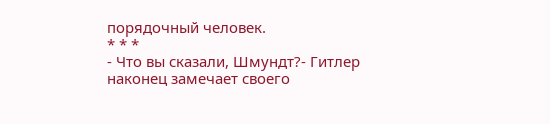порядочный человек.
* * *
- Что вы сказали, Шмундт?- Гитлер наконец замечает своего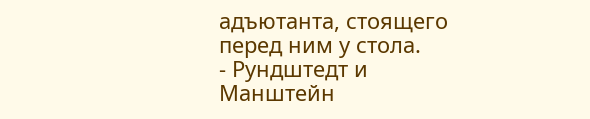адъютанта, стоящего перед ним у стола.
- Рундштедт и Манштейн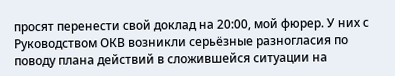просят перенести свой доклад на 20:00, мой фюрер. У них с Руководством ОКВ возникли серьёзные разногласия по поводу плана действий в сложившейся ситуации на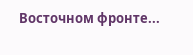Восточном фронте...